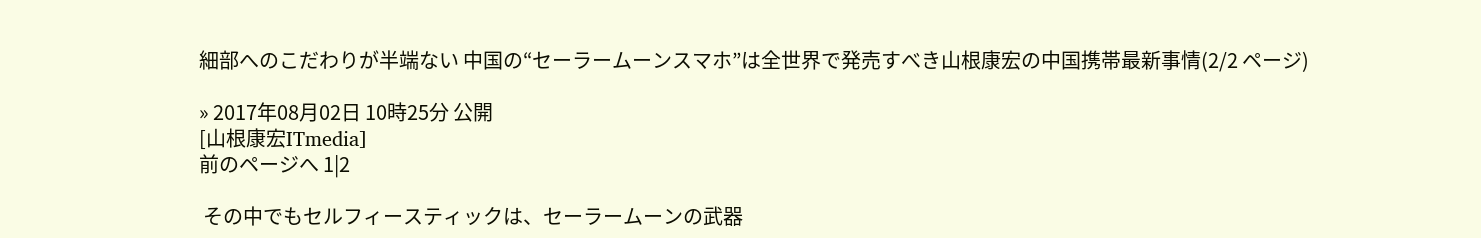細部へのこだわりが半端ない 中国の“セーラームーンスマホ”は全世界で発売すべき山根康宏の中国携帯最新事情(2/2 ページ)

» 2017年08月02日 10時25分 公開
[山根康宏ITmedia]
前のページへ 1|2

 その中でもセルフィースティックは、セーラームーンの武器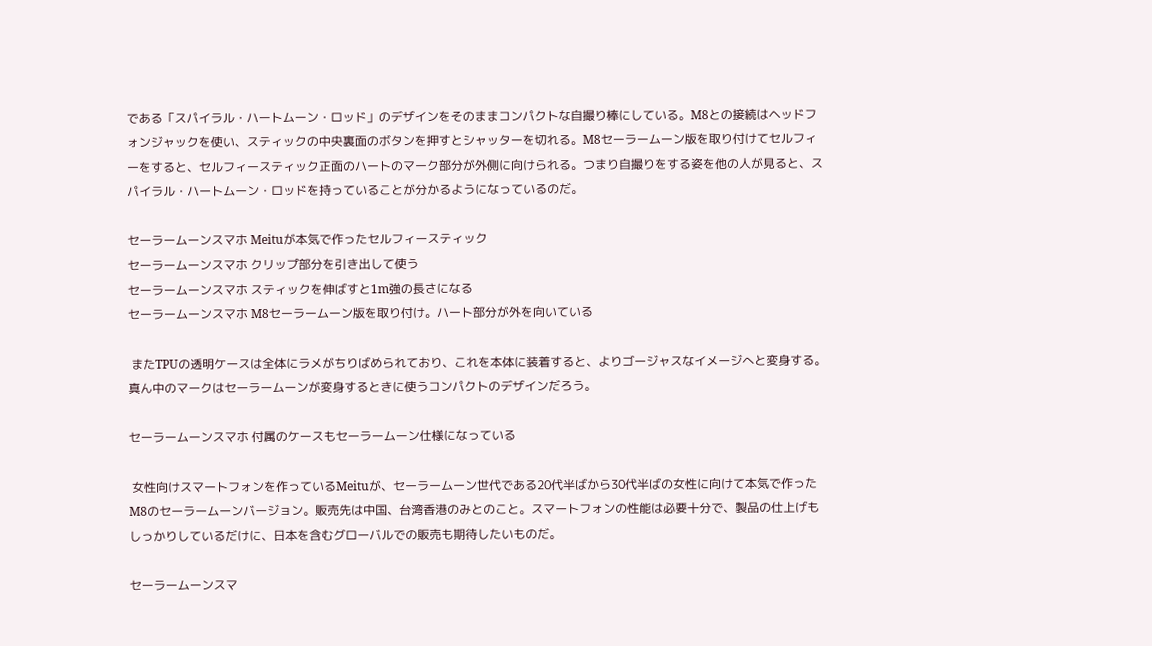である「スパイラル・ハートムーン・ロッド」のデザインをそのままコンパクトな自撮り棒にしている。M8との接続はヘッドフォンジャックを使い、スティックの中央裏面のボタンを押すとシャッターを切れる。M8セーラームーン版を取り付けてセルフィーをすると、セルフィースティック正面のハートのマーク部分が外側に向けられる。つまり自撮りをする姿を他の人が見ると、スパイラル・ハートムーン・ロッドを持っていることが分かるようになっているのだ。

セーラームーンスマホ Meituが本気で作ったセルフィースティック
セーラームーンスマホ クリップ部分を引き出して使う
セーラームーンスマホ スティックを伸ばすと1m強の長さになる
セーラームーンスマホ M8セーラームーン版を取り付け。ハート部分が外を向いている

 またTPUの透明ケースは全体にラメがちりばめられており、これを本体に装着すると、よりゴージャスなイメージへと変身する。真ん中のマークはセーラームーンが変身するときに使うコンパクトのデザインだろう。

セーラームーンスマホ 付属のケースもセーラームーン仕様になっている

 女性向けスマートフォンを作っているMeituが、セーラームーン世代である20代半ばから30代半ばの女性に向けて本気で作ったM8のセーラームーンバージョン。販売先は中国、台湾香港のみとのこと。スマートフォンの性能は必要十分で、製品の仕上げもしっかりしているだけに、日本を含むグローバルでの販売も期待したいものだ。

セーラームーンスマ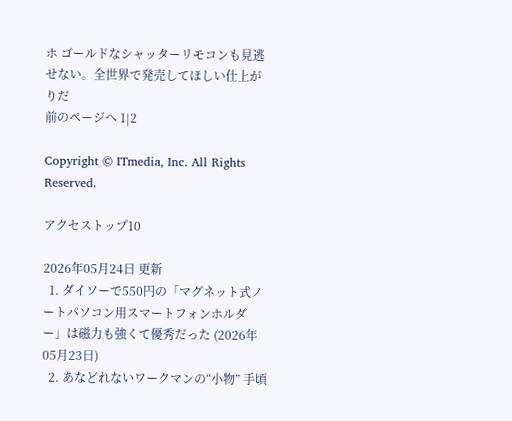ホ ゴールドなシャッターリモコンも見逃せない。全世界で発売してほしい仕上がりだ
前のページへ 1|2

Copyright © ITmedia, Inc. All Rights Reserved.

アクセストップ10

2026年05月24日 更新
  1. ダイソーで550円の「マグネット式ノートパソコン用スマートフォンホルダー」は磁力も強くて優秀だった (2026年05月23日)
  2. あなどれないワークマンの“小物” 手頃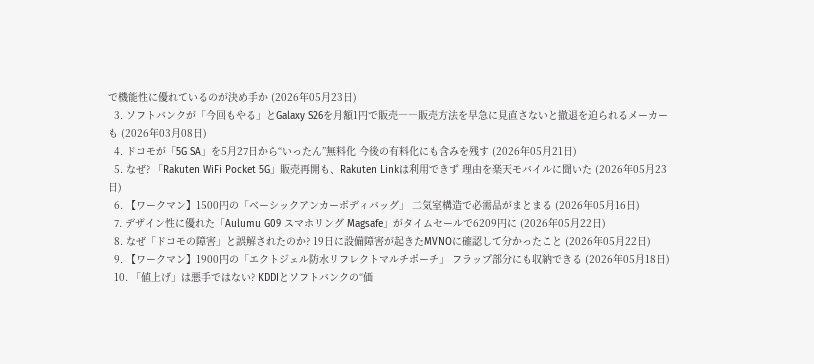で機能性に優れているのが決め手か (2026年05月23日)
  3. ソフトバンクが「今回もやる」とGalaxy S26を月額1円で販売――販売方法を早急に見直さないと撤退を迫られるメーカーも (2026年03月08日)
  4. ドコモが「5G SA」を5月27日から“いったん”無料化 今後の有料化にも含みを残す (2026年05月21日)
  5. なぜ? 「Rakuten WiFi Pocket 5G」販売再開も、Rakuten Linkは利用できず 理由を楽天モバイルに聞いた (2026年05月23日)
  6. 【ワークマン】1500円の「ベーシックアンカーボディバッグ」 二気室構造で必需品がまとまる (2026年05月16日)
  7. デザイン性に優れた「Aulumu G09 スマホリング Magsafe」がタイムセールで6209円に (2026年05月22日)
  8. なぜ「ドコモの障害」と誤解されたのか? 19日に設備障害が起きたMVNOに確認して分かったこと (2026年05月22日)
  9. 【ワークマン】1900円の「エクトジェル防水リフレクトマルチポーチ」 フラップ部分にも収納できる (2026年05月18日)
  10. 「値上げ」は悪手ではない? KDDIとソフトバンクの“価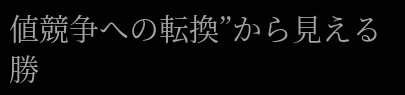値競争への転換”から見える勝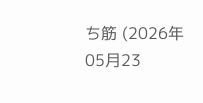ち筋 (2026年05月23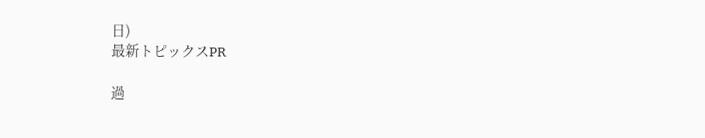日)
最新トピックスPR

過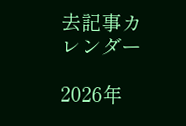去記事カレンダー

2026年